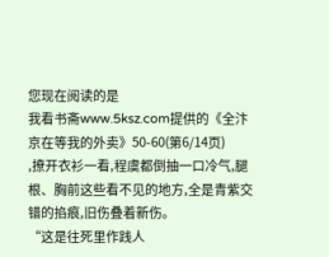您现在阅读的是
我看书斋www.5ksz.com提供的《全汴京在等我的外卖》50-60(第6/14页)
,撩开衣衫一看,程虞都倒抽一口冷气,腿根、胸前这些看不见的地方,全是青紫交错的掐痕,旧伤叠着新伤。
“这是往死里作践人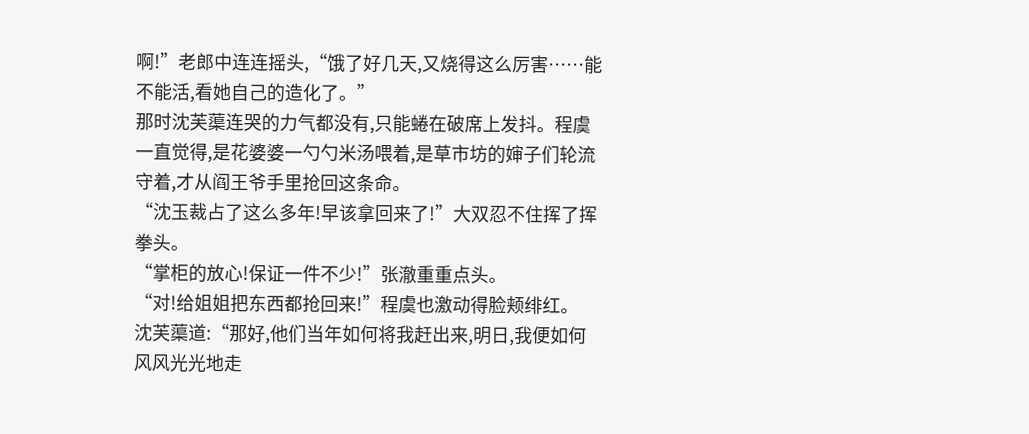啊!”老郎中连连摇头,“饿了好几天,又烧得这么厉害……能不能活,看她自己的造化了。”
那时沈芙蕖连哭的力气都没有,只能蜷在破席上发抖。程虞一直觉得,是花婆婆一勺勺米汤喂着,是草市坊的婶子们轮流守着,才从阎王爷手里抢回这条命。
“沈玉裁占了这么多年!早该拿回来了!”大双忍不住挥了挥拳头。
“掌柜的放心!保证一件不少!”张澈重重点头。
“对!给姐姐把东西都抢回来!”程虞也激动得脸颊绯红。
沈芙蕖道:“那好,他们当年如何将我赶出来,明日,我便如何风风光光地走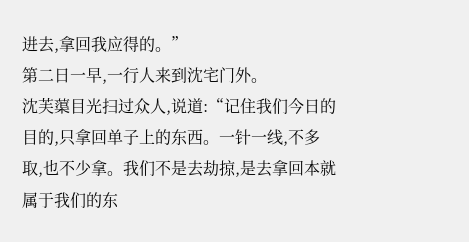进去,拿回我应得的。”
第二日一早,一行人来到沈宅门外。
沈芙蕖目光扫过众人,说道:“记住我们今日的目的,只拿回单子上的东西。一针一线,不多取,也不少拿。我们不是去劫掠,是去拿回本就属于我们的东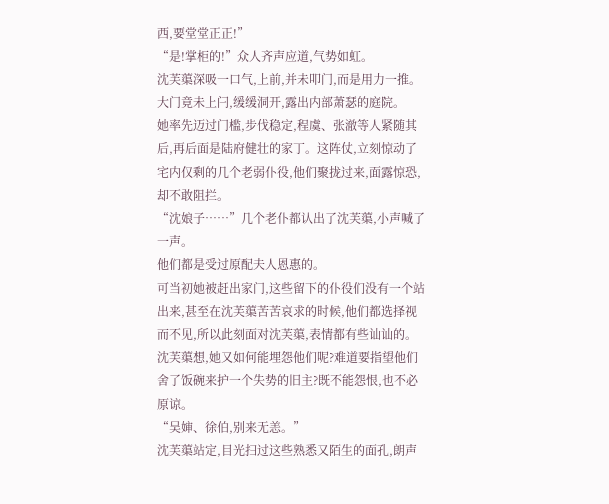西,要堂堂正正!”
“是!掌柜的!”众人齐声应道,气势如虹。
沈芙蕖深吸一口气,上前,并未叩门,而是用力一推。大门竟未上闩,缓缓洞开,露出内部萧瑟的庭院。
她率先迈过门槛,步伐稳定,程虞、张澈等人紧随其后,再后面是陆府健壮的家丁。这阵仗,立刻惊动了宅内仅剩的几个老弱仆役,他们聚拢过来,面露惊恐,却不敢阻拦。
“沈娘子……”几个老仆都认出了沈芙蕖,小声喊了一声。
他们都是受过原配夫人恩惠的。
可当初她被赶出家门,这些留下的仆役们没有一个站出来,甚至在沈芙蕖苦苦哀求的时候,他们都选择视而不见,所以此刻面对沈芙蕖,表情都有些讪讪的。
沈芙蕖想,她又如何能埋怨他们呢?难道要指望他们舍了饭碗来护一个失势的旧主?既不能怨恨,也不必原谅。
“吴婶、徐伯,别来无恙。”
沈芙蕖站定,目光扫过这些熟悉又陌生的面孔,朗声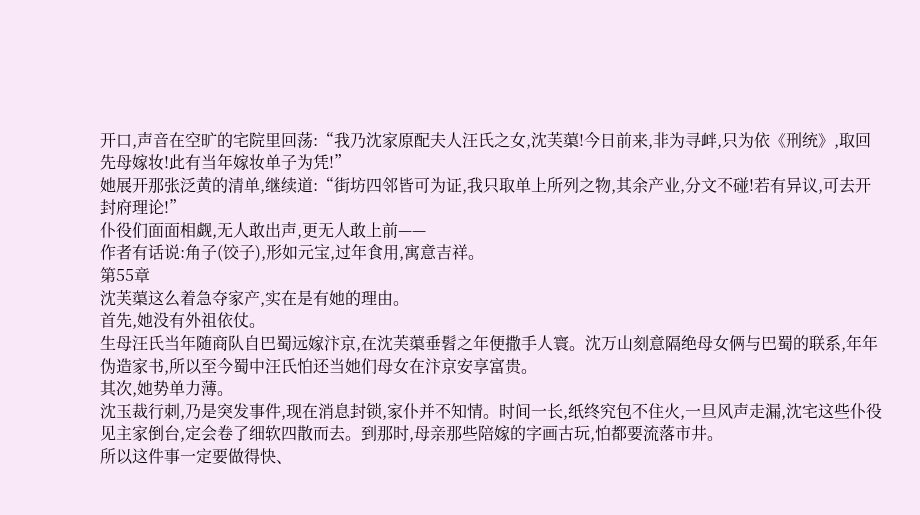开口,声音在空旷的宅院里回荡:“我乃沈家原配夫人汪氏之女,沈芙蕖!今日前来,非为寻衅,只为依《刑统》,取回先母嫁妆!此有当年嫁妆单子为凭!”
她展开那张泛黄的清单,继续道:“街坊四邻皆可为证,我只取单上所列之物,其余产业,分文不碰!若有异议,可去开封府理论!”
仆役们面面相觑,无人敢出声,更无人敢上前——
作者有话说:角子(饺子),形如元宝,过年食用,寓意吉祥。
第55章
沈芙蕖这么着急夺家产,实在是有她的理由。
首先,她没有外祖依仗。
生母汪氏当年随商队自巴蜀远嫁汴京,在沈芙蕖垂髫之年便撒手人寰。沈万山刻意隔绝母女俩与巴蜀的联系,年年伪造家书,所以至今蜀中汪氏怕还当她们母女在汴京安享富贵。
其次,她势单力薄。
沈玉裁行刺,乃是突发事件,现在消息封锁,家仆并不知情。时间一长,纸终究包不住火,一旦风声走漏,沈宅这些仆役见主家倒台,定会卷了细软四散而去。到那时,母亲那些陪嫁的字画古玩,怕都要流落市井。
所以这件事一定要做得快、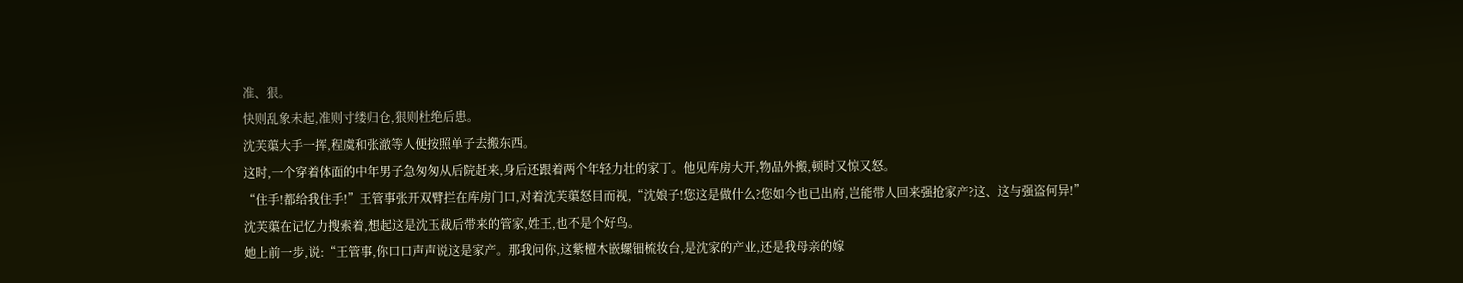准、狠。
快则乱象未起,准则寸缕归仓,狠则杜绝后患。
沈芙蕖大手一挥,程虞和张澈等人便按照单子去搬东西。
这时,一个穿着体面的中年男子急匆匆从后院赶来,身后还跟着两个年轻力壮的家丁。他见库房大开,物品外搬,顿时又惊又怒。
“住手!都给我住手!”王管事张开双臂拦在库房门口,对着沈芙蕖怒目而视,“沈娘子!您这是做什么?您如今也已出府,岂能带人回来强抢家产?这、这与强盗何异!”
沈芙蕖在记忆力搜索着,想起这是沈玉裁后带来的管家,姓王,也不是个好鸟。
她上前一步,说:“王管事,你口口声声说这是家产。那我问你,这紫檀木嵌螺钿梳妆台,是沈家的产业,还是我母亲的嫁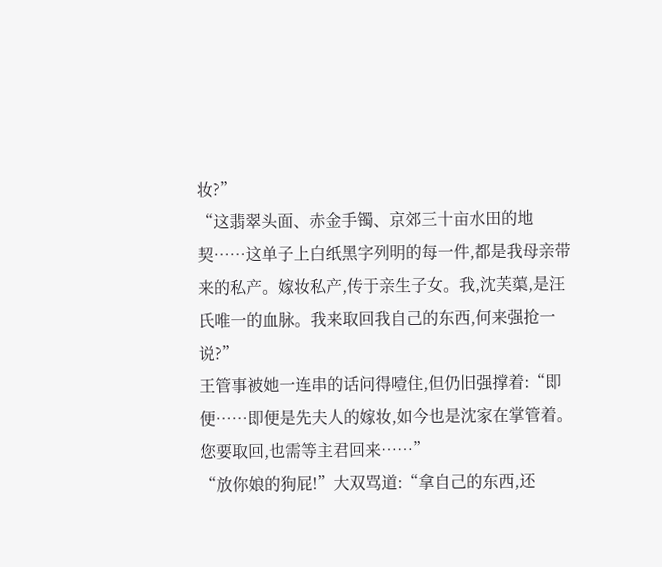妆?”
“这翡翠头面、赤金手镯、京郊三十亩水田的地契……这单子上白纸黑字列明的每一件,都是我母亲带来的私产。嫁妆私产,传于亲生子女。我,沈芙蕖,是汪氏唯一的血脉。我来取回我自己的东西,何来强抢一说?”
王管事被她一连串的话问得噎住,但仍旧强撑着:“即便……即便是先夫人的嫁妆,如今也是沈家在掌管着。您要取回,也需等主君回来……”
“放你娘的狗屁!”大双骂道:“拿自己的东西,还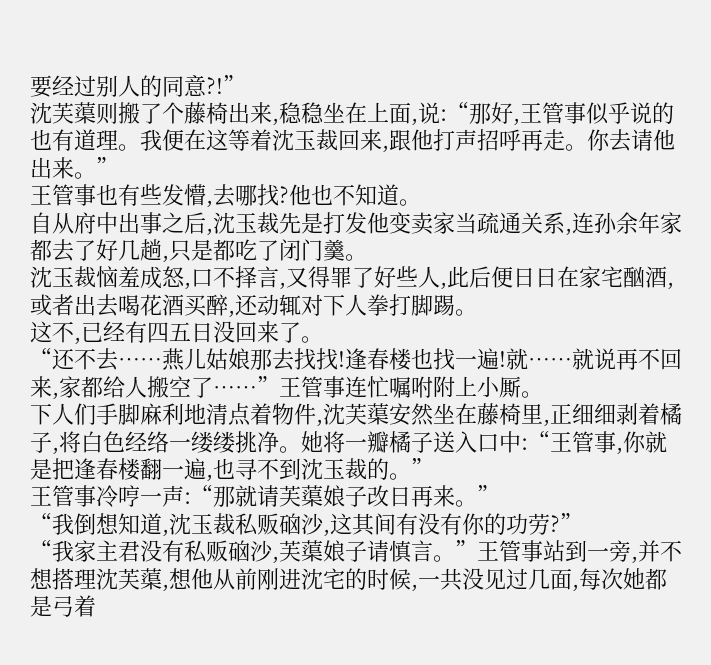要经过别人的同意?!”
沈芙蕖则搬了个藤椅出来,稳稳坐在上面,说:“那好,王管事似乎说的也有道理。我便在这等着沈玉裁回来,跟他打声招呼再走。你去请他出来。”
王管事也有些发懵,去哪找?他也不知道。
自从府中出事之后,沈玉裁先是打发他变卖家当疏通关系,连孙余年家都去了好几趟,只是都吃了闭门羹。
沈玉裁恼羞成怒,口不择言,又得罪了好些人,此后便日日在家宅酗酒,或者出去喝花酒买醉,还动辄对下人拳打脚踢。
这不,已经有四五日没回来了。
“还不去……燕儿姑娘那去找找!逢春楼也找一遍!就……就说再不回来,家都给人搬空了……”王管事连忙嘱咐附上小厮。
下人们手脚麻利地清点着物件,沈芙蕖安然坐在藤椅里,正细细剥着橘子,将白色经络一缕缕挑净。她将一瓣橘子送入口中:“王管事,你就是把逢春楼翻一遍,也寻不到沈玉裁的。”
王管事冷哼一声:“那就请芙蕖娘子改日再来。”
“我倒想知道,沈玉裁私贩硇沙,这其间有没有你的功劳?”
“我家主君没有私贩硇沙,芙蕖娘子请慎言。”王管事站到一旁,并不想搭理沈芙蕖,想他从前刚进沈宅的时候,一共没见过几面,每次她都是弓着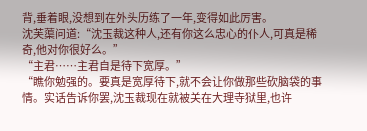背,垂着眼,没想到在外头历练了一年,变得如此厉害。
沈芙蕖问道:“沈玉裁这种人,还有你这么忠心的仆人,可真是稀奇,他对你很好么。”
“主君……主君自是待下宽厚。”
“瞧你勉强的。要真是宽厚待下,就不会让你做那些砍脑袋的事情。实话告诉你罢,沈玉裁现在就被关在大理寺狱里,也许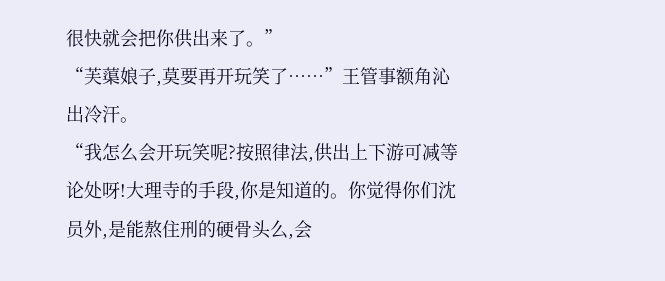很快就会把你供出来了。”
“芙蕖娘子,莫要再开玩笑了……”王管事额角沁出冷汗。
“我怎么会开玩笑呢?按照律法,供出上下游可减等论处呀!大理寺的手段,你是知道的。你觉得你们沈员外,是能熬住刑的硬骨头么,会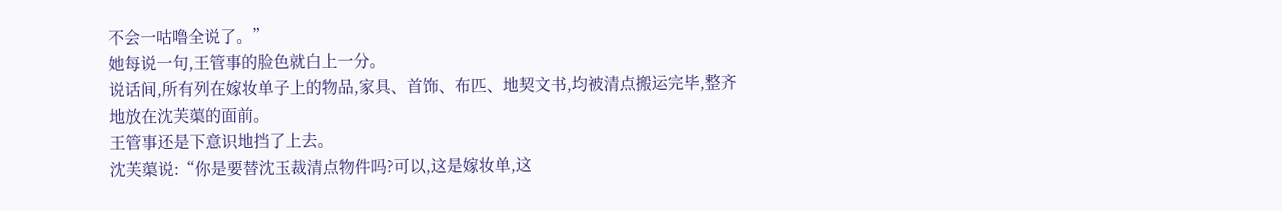不会一咕噜全说了。”
她每说一句,王管事的脸色就白上一分。
说话间,所有列在嫁妆单子上的物品,家具、首饰、布匹、地契文书,均被清点搬运完毕,整齐地放在沈芙蕖的面前。
王管事还是下意识地挡了上去。
沈芙蕖说:“你是要替沈玉裁清点物件吗?可以,这是嫁妆单,这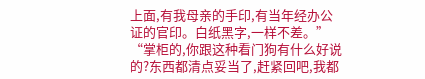上面,有我母亲的手印,有当年经办公证的官印。白纸黑字,一样不差。”
“掌柜的,你跟这种看门狗有什么好说的?东西都清点妥当了,赶紧回吧,我都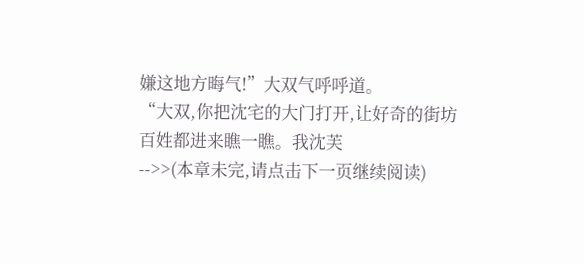嫌这地方晦气!”大双气呼呼道。
“大双,你把沈宅的大门打开,让好奇的街坊百姓都进来瞧一瞧。我沈芙
-->>(本章未完,请点击下一页继续阅读)